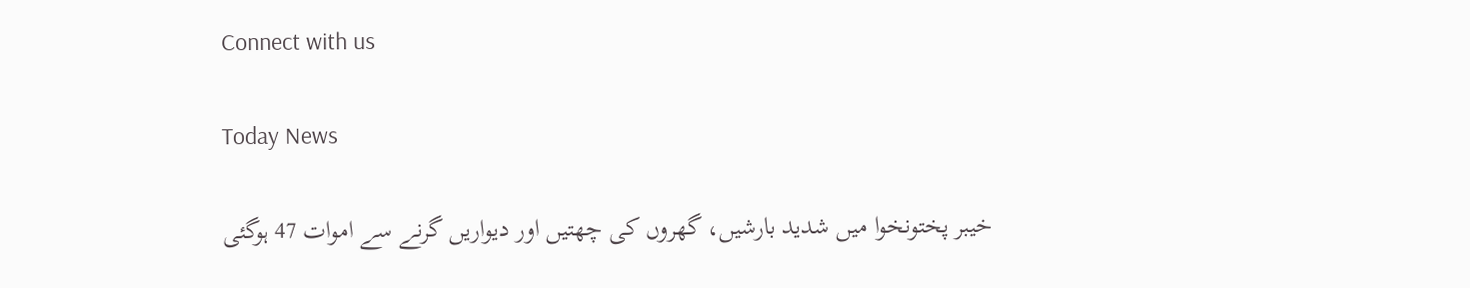Connect with us

Today News

خیبر پختونخوا میں شدید بارشیں، گھروں کی چھتیں اور دیواریں گرنے سے اموات 47 ہوگئی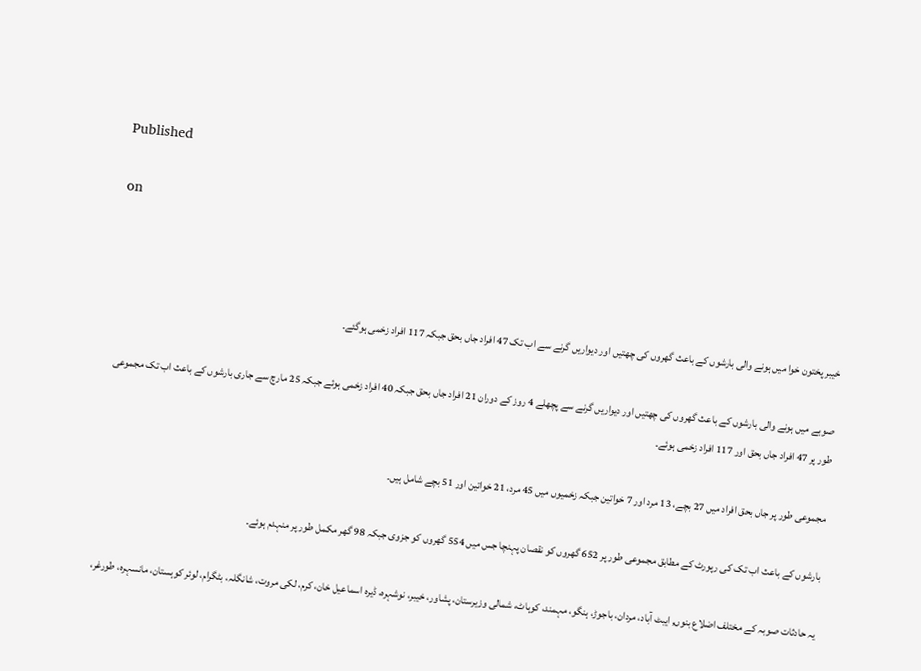Published

on



خیبر پختون خوا میں ہونے والی بارشوں کے باعث گھروں کی چھتیں اور دیواریں گرنے سے اب تک 47 افراد جاں بحق جبکہ 117 افراد زخمی ہوگئے۔

صوبے میں ہونے والی بارشوں کے باعث گھروں کی چھتیں اور دیواریں گرنے سے پچھلے 4 روز کے دوران 21 افراد جاں بحق جبکہ 40 افراد زخمی ہوئے جبکہ 25 مارچ سے جاری بارشوں کے باعث اب تک مجموعی طور پر 47 افراد جاں بحق اور 117 افراد زخمی ہوئے۔

مجموعی طور پر جاں بحق افراد میں 27 بچے، 13 مرد اور 7 خواتین جبکہ زخمیوں میں 45 مرد، 21 خواتین اور 51 بچے شامل ہیں۔

بارشوں کے باعث اب تک کی رپورٹ کے مطابق مجموعی طور پر 652 گھروں کو نقصان پہنچا جس میں 554 گھروں کو جزوی جبکہ 98 گھر مکمل طور پر منہدم ہوئے۔

یہ حادثات صوبہ کے مختلف اضلاع بنوں, ایبٹ آباد، مردان، باجوڑ، ہنگو، مہمند، کوہاٹ، شمالی وزیرستان، پشاور، خیبر، نوشہرہ، ڈیرہ اسماعیل خان، کرم، لکی مروت، شانگلہ، بٹگرام، لوئر کوہستان، مانسہرہ، طورغر،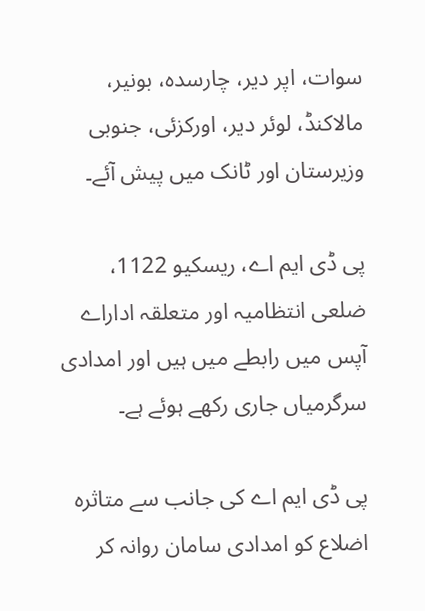سوات، اپر دیر، چارسدہ، بونیر، مالاکنڈ، لوئر دیر، اورکزئی، جنوبی وزیرستان اور ٹانک میں پیش آئے۔

پی ڈی ایم اے، ریسکیو 1122، ضلعی انتظامیہ اور متعلقہ اداراے آپس میں رابطے میں ہیں اور امدادی سرگرمیاں جاری رکھے ہوئے ہے۔

پی ڈی ایم اے کی جانب سے متاثرہ اضلاع کو امدادی سامان روانہ کر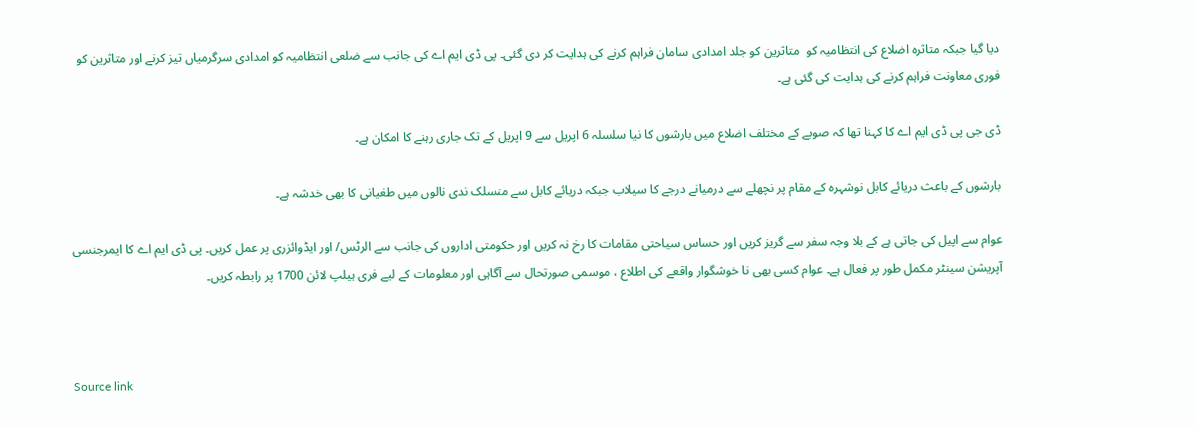دیا گیا جبکہ متاثرہ اضلاع کی انتظامیہ کو  متاثرین کو جلد امدادی سامان فراہم کرنے کی ہدایت کر دی گئی۔ پی ڈی ایم اے کی جانب سے ضلعی انتظامیہ کو امدادی سرگرمیاں تیز کرنے اور متاثرین کو فوری معاونت فراہم کرنے کی ہدایت کی گئی ہے۔

ڈی جی پی ڈی ایم اے کا کہنا تھا کہ صوبے کے مختلف اضلاع میں بارشوں کا نیا سلسلہ 6 اپریل سے 9 اپریل کے تک جاری رہنے کا امکان ہے۔

بارشوں کے باعث دریائے کابل نوشہرہ کے مقام پر نچھلے سے درمیانے درجے کا سیلاب جبکہ دریائے کابل سے منسلک ندی نالوں میں طغیانی کا بھی خدشہ ہے۔

عوام سے اپیل کی جاتی ہے کے بلا وجہ سفر سے گریز کریں اور حساس سیاحتی مقامات کا رخ نہ کریں اور حکومتی اداروں کی جانب سے الرٹس/ اور ایڈوائزری پر عمل کریں۔ پی ڈی ایم اے کا ایمرجنسی آپریشن سینٹر مکمل طور پر فعال ہے۔ عوام کسی بھی نا خوشگوار واقعے کی اطلاع ، موسمی صورتحال سے آگاہی اور معلومات کے لیے فری ہیلپ لائن 1700 پر رابطہ کریں۔



Source link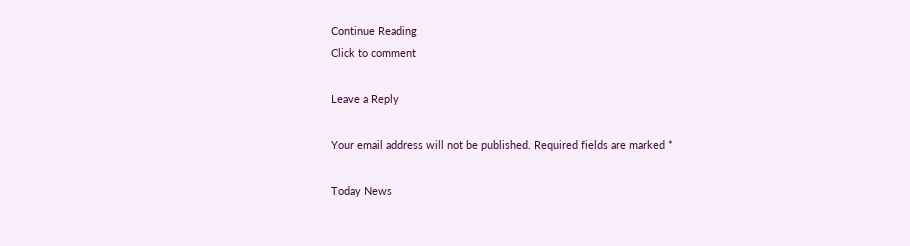Continue Reading
Click to comment

Leave a Reply

Your email address will not be published. Required fields are marked *

Today News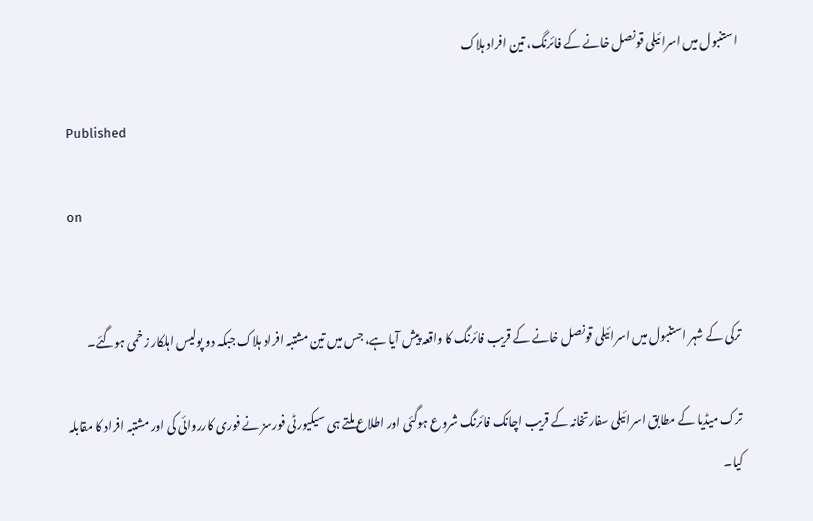استنبول میں اسرائیلی قونصل خانے کے فائرنگ، تین افراد ہلاک

Published

on


ترکی کے شہر استنبول میں اسرائیلی قونصل خانے کے قریب فائرنگ کا واقعہ پیش آیا ہے، جس میں تین مشتبہ افراد ہلاک جبکہ دو پولیس اہلکار زخمی ہوگئے۔

ترک میڈیا کے مطابق اسرائیلی سفارتخانہ کے قریب اچانک فائرنگ شروع ہوگئی اور اطلاع ملتے ہی سیکیورٹی فورسز نے فوری کارروائی کی اور مشتبہ افراد کا مقابلہ کیا۔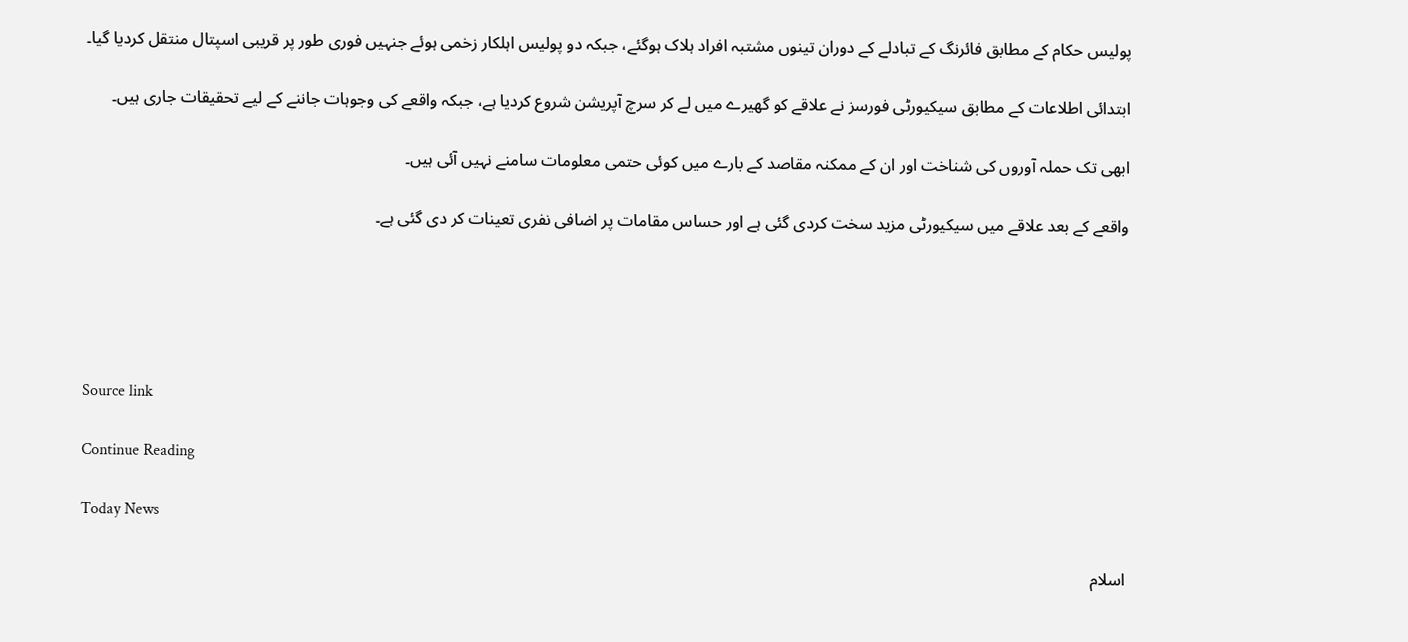پولیس حکام کے مطابق فائرنگ کے تبادلے کے دوران تینوں مشتبہ افراد ہلاک ہوگئے، جبکہ دو پولیس اہلکار زخمی ہوئے جنہیں فوری طور پر قریبی اسپتال منتقل کردیا گیا۔

ابتدائی اطلاعات کے مطابق سیکیورٹی فورسز نے علاقے کو گھیرے میں لے کر سرچ آپریشن شروع کردیا ہے، جبکہ واقعے کی وجوہات جاننے کے لیے تحقیقات جاری ہیں۔

ابھی تک حملہ آوروں کی شناخت اور ان کے ممکنہ مقاصد کے بارے میں کوئی حتمی معلومات سامنے نہیں آئی ہیں۔

واقعے کے بعد علاقے میں سیکیورٹی مزید سخت کردی گئی ہے اور حساس مقامات پر اضافی نفری تعینات کر دی گئی ہے۔





Source link

Continue Reading

Today News

اسلام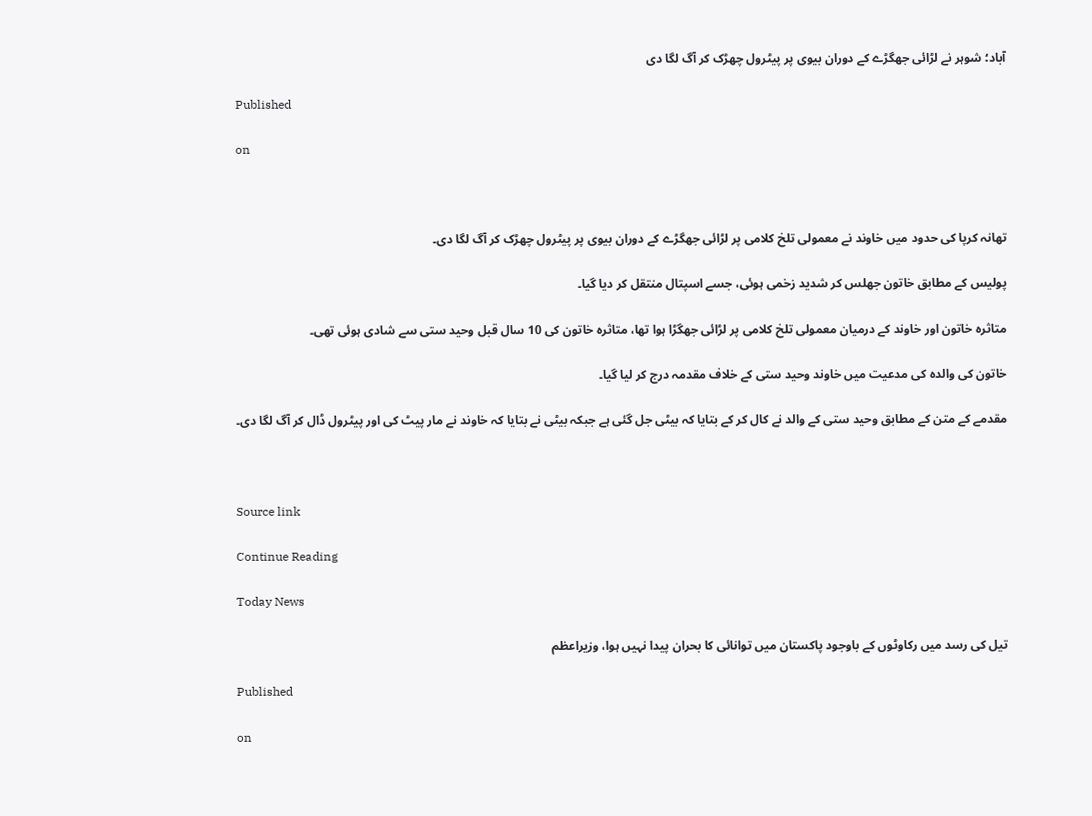آباد؛ شوہر نے لڑائی جھگڑے کے دوران بیوی پر پیٹرول چھڑک کر آگ لگا دی

Published

on



تھانہ کرپا کی حدود میں خاوند نے معمولی تلخ کلامی پر لڑائی جھگڑے کے دوران بیوی پر پیٹرول چھڑک کر آگ لگا دی۔

پولیس کے مطابق خاتون جھلس کر شدید زخمی ہوئی، جسے اسپتال منتقل کر دیا گیا۔

متاثرہ خاتون اور خاوند کے درمیان معمولی تلخ کلامی پر لڑائی جھگڑا ہوا تھا، متاثرہ خاتون کی 10 سال قبل وحید ستی سے شادی ہوئی تھی۔

خاتون کی والدہ کی مدعیت میں خاوند وحید ستی کے خلاف مقدمہ درج کر لیا گیا۔

مقدمے کے متن کے مطابق وحید ستی کے والد نے کال کر کے بتایا کہ بیٹی جل گئی ہے جبکہ بیٹی نے بتایا کہ خاوند نے مار پیٹ کی اور پیٹرول ڈال کر آگ لگا دی۔



Source link

Continue Reading

Today News

تیل کی رسد میں رکاوٹوں کے باوجود پاکستان میں توانائی کا بحران پیدا نہیں ہوا، وزیراعظم

Published

on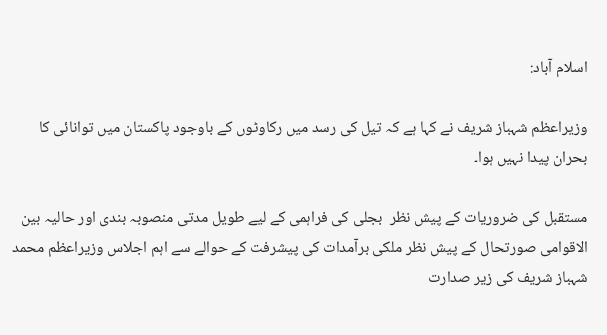اسلام آباد:

وزیراعظم شہباز شریف نے کہا ہے کہ تیل کی رسد میں رکاوٹوں کے باوجود پاکستان میں توانائی کا بحران پیدا نہیں ہوا۔

مستقبل کی ضروریات کے پیش نظر  بجلی کی فراہمی کے لیے طویل مدتی منصوبہ بندی اور حالیہ بین الاقوامی صورتحال کے پیش نظر ملکی برآمدات کی پیشرفت کے حوالے سے اہم اجلاس وزیراعظم محمد شہباز شریف کی زیر صدارت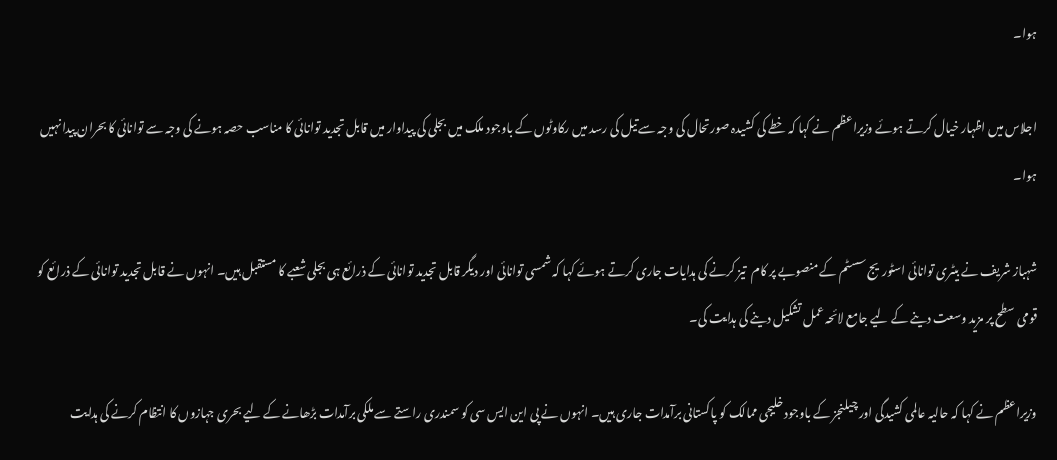ہوا۔

اجلاس میں اظہار خیال کرتے ہوئے وزیراعظم نے کہا کہ خطے کی کشیدہ صورتحال کی وجہ سے تیل کی رسد میں رکاوٹوں کے باوجود ملک میں بجلی کی پیداوار میں قابل تجدید توانائی کا مناسب حصہ ہونے کی وجہ سے توانائی کا بحران پیدا نہیں ہوا۔

شہباز شریف نے بیٹری توانائی اسٹوریج سسٹم کے منصوبے پر کام  تیز کرنے کی ہدایات جاری کرتے ہوئے کہا کہ شمسی توانائی اور دیگر قابل تجدید توانائی کے ذرائع ہی بجلی شعبے کا مستقبل ہیں۔ انہوں نے قابل تجدید توانائی کے ذرائع کو قومی سطح پر مزید وسعت دینے کے لیے جامع لائحہ عمل تشکیل دینے کی ہدایت کی۔

وزیراعظم نے کہا کہ حالیہ عالمی کشیدگی اور چیلنجز کے باوجود خلیجی ممالک کو پاکستانی برآمدات جاری ہیں۔ انہوں نے پی این ایس سی کو سمندری راستے سے ملکی برآمدات بڑھانے کے لیے بحری جہازوں کا انتظام کرنے کی ہدایت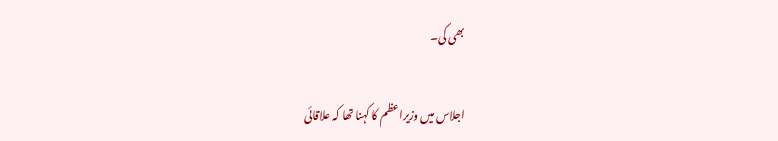بھی کی۔

اجلاس میں وزیراعظم کا کہنا تھا کہ علاقائی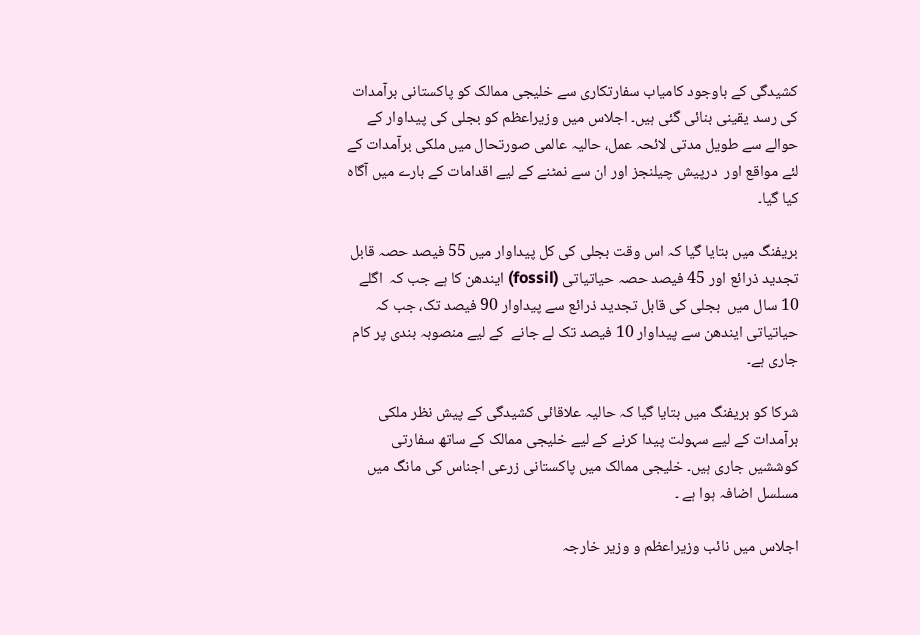کشیدگی کے باوجود کامیاب سفارتکاری سے خلیجی ممالک کو پاکستانی برآمدات کی رسد یقینی بنائی گئی ہیں۔ اجلاس میں وزیراعظم کو بجلی کی پیداوار کے حوالے سے طویل مدتی لائحہ عمل، حالیہ عالمی صورتحال میں ملکی برآمدات کے لئے مواقع اور  درپیش چیلنجز اور ان سے نمٹنے کے لیے اقدامات کے بارے میں آگاہ کیا گیا۔

بریفنگ میں بتایا گیا کہ اس وقت بجلی کی کل پیداوار میں 55 فیصد حصہ قابل تجدید ذرائع اور 45 فیصد حصہ حیاتیاتی (fossil) ایندھن کا ہے جب کہ  اگلے 10 سال میں  بجلی کی قابل تجدید ذرائع سے پیداوار 90 فیصد تک، جب کہ حیاتیاتی ایندھن سے پیداوار 10 فیصد تک لے جانے  کے لیے منصوبہ بندی پر کام جاری ہے۔

شرکا کو بریفنگ میں بتایا گیا کہ حالیہ علاقائی کشیدگی کے پیش نظر ملکی برآمدات کے لیے سہولت پیدا کرنے کے لیے خلیجی ممالک کے ساتھ سفارتی کوششیں جاری ہیں۔ خلیجی ممالک میں پاکستانی زرعی اجناس کی مانگ میں مسلسل اضافہ ہوا ہے ۔

اجلاس میں نائب وزیراعظم و وزیر خارجہ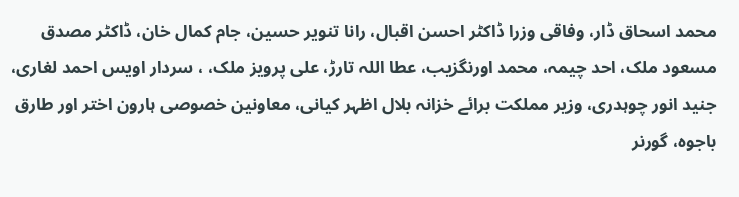محمد اسحاق ڈار، وفاقی وزرا ڈاکٹر احسن اقبال، رانا تنویر حسین، جام کمال خان، ڈاکٹر مصدق مسعود ملک، احد چیمہ، محمد اورنگزیب، عطا اللہ تارڑ، علی پرویز ملک، ، سردار اویس احمد لغاری، جنید انور چوہدری، وزیر مملکت برائے خزانہ بلال اظہر کیانی، معاونین خصوصی ہارون اختر اور طارق باجوہ، گورنر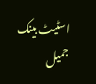اسٹیٹ بینک جمیل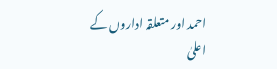احمد اور متعلقہ اداروں کے اعلیٰ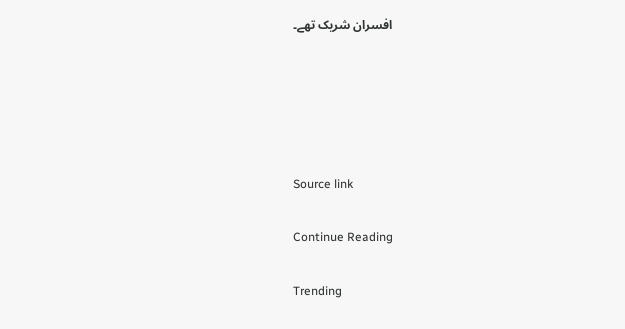افسران شریک تھے۔





Source link

Continue Reading

Trending